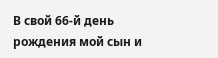В свой 66-й день рождения мой сын и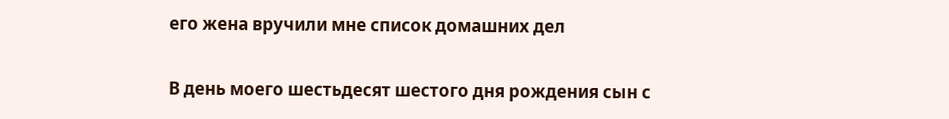его жена вручили мне список домашних дел

В день моего шестьдесят шестого дня рождения сын с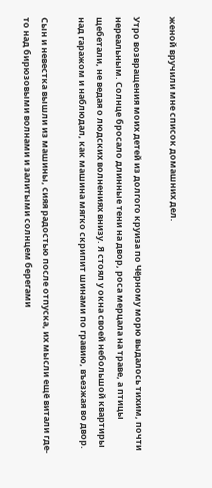женой вручили мне список домашних дел.

Утро возвращения моих детей из долгого круиза по Чёрному морю выдалось тихим, почти нереальным. Солнце бросало длинные тени на двор, роса мерцала на траве, а птицы щебетали, не ведая о людских волнениях внизу. Я стоял у окна своей небольшой квартиры над гаражом и наблюдал, как машина мягко скрипит шинами по гравию, въезжая во двор.

Сын и невестка вышли из машины, сияя радостью после отпуска, их мысли ещё витали где-то над бирюзовыми волнами и залитыми солнцем берегами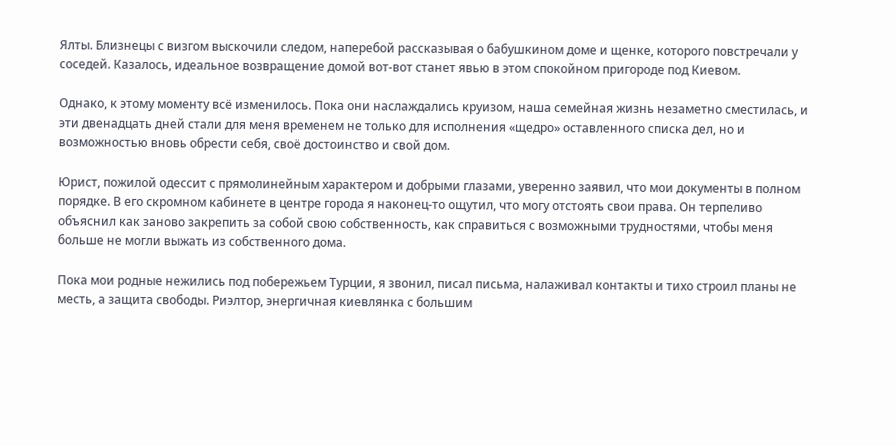Ялты. Близнецы с визгом выскочили следом, наперебой рассказывая о бабушкином доме и щенке, которого повстречали у соседей. Казалось, идеальное возвращение домой вот-вот станет явью в этом спокойном пригороде под Киевом.

Однако, к этому моменту всё изменилось. Пока они наслаждались круизом, наша семейная жизнь незаметно сместилась, и эти двенадцать дней стали для меня временем не только для исполнения «щедро» оставленного списка дел, но и возможностью вновь обрести себя, своё достоинство и свой дом.

Юрист, пожилой одессит с прямолинейным характером и добрыми глазами, уверенно заявил, что мои документы в полном порядке. В его скромном кабинете в центре города я наконец-то ощутил, что могу отстоять свои права. Он терпеливо объяснил как заново закрепить за собой свою собственность, как справиться с возможными трудностями, чтобы меня больше не могли выжать из собственного дома.

Пока мои родные нежились под побережьем Турции, я звонил, писал письма, налаживал контакты и тихо строил планы не месть, а защита свободы. Риэлтор, энергичная киевлянка с большим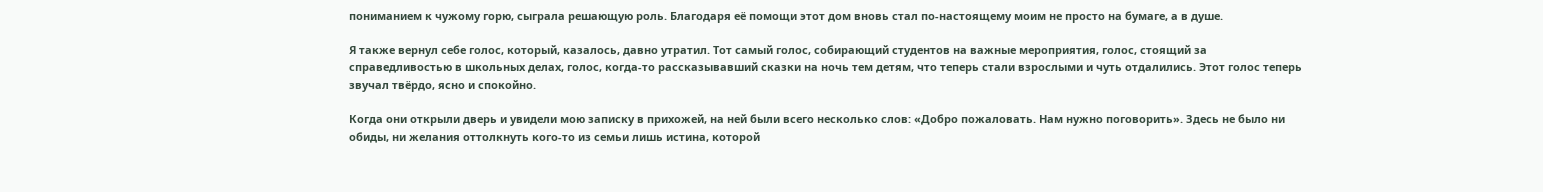пониманием к чужому горю, сыграла решающую роль. Благодаря её помощи этот дом вновь стал по-настоящему моим не просто на бумаге, а в душе.

Я также вернул себе голос, который, казалось, давно утратил. Тот самый голос, собирающий студентов на важные мероприятия, голос, стоящий за справедливостью в школьных делах, голос, когда-то рассказывавший сказки на ночь тем детям, что теперь стали взрослыми и чуть отдалились. Этот голос теперь звучал твёрдо, ясно и спокойно.

Когда они открыли дверь и увидели мою записку в прихожей, на ней были всего несколько слов: «Добро пожаловать. Нам нужно поговорить». Здесь не было ни обиды, ни желания оттолкнуть кого-то из семьи лишь истина, которой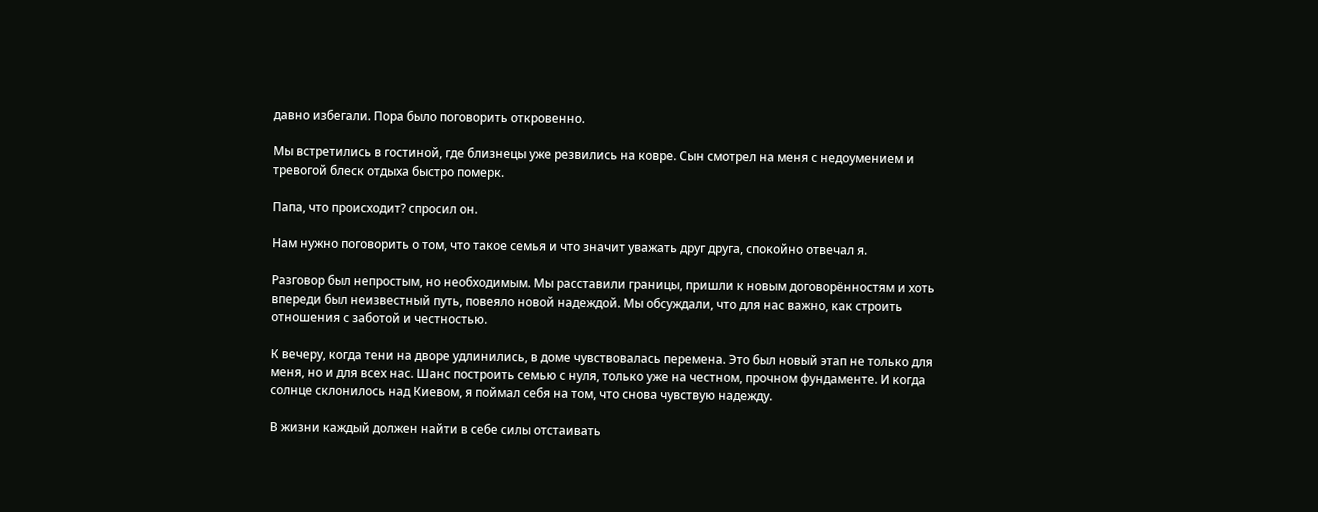давно избегали. Пора было поговорить откровенно.

Мы встретились в гостиной, где близнецы уже резвились на ковре. Сын смотрел на меня с недоумением и тревогой блеск отдыха быстро померк.

Папа, что происходит? спросил он.

Нам нужно поговорить о том, что такое семья и что значит уважать друг друга, спокойно отвечал я.

Разговор был непростым, но необходимым. Мы расставили границы, пришли к новым договорённостям и хоть впереди был неизвестный путь, повеяло новой надеждой. Мы обсуждали, что для нас важно, как строить отношения с заботой и честностью.

К вечеру, когда тени на дворе удлинились, в доме чувствовалась перемена. Это был новый этап не только для меня, но и для всех нас. Шанс построить семью с нуля, только уже на честном, прочном фундаменте. И когда солнце склонилось над Киевом, я поймал себя на том, что снова чувствую надежду.

В жизни каждый должен найти в себе силы отстаивать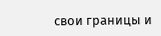свои границы и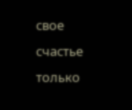свое счастье только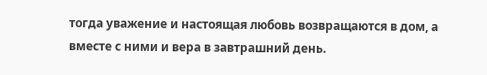тогда уважение и настоящая любовь возвращаются в дом, а вместе с ними и вера в завтрашний день.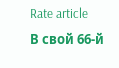Rate article
В свой 66-й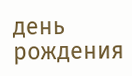день рождения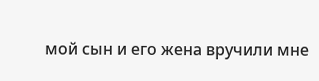мой сын и его жена вручили мне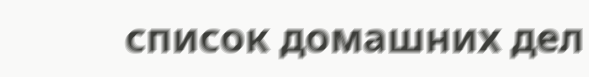список домашних дел